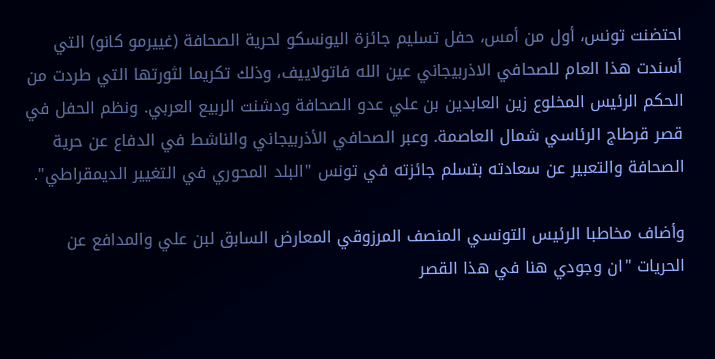احتضنت تونس، أول من أمس، حفل تسليم جائزة اليونسكو لحرية الصحافة (غييرمو كانو) التي أسندت هذا العام للصحافي الاذربيجاني عين الله فاتولاييف، وذلك تكريما لثورتها التي طردت من الحكم الرئيس المخلوع زين العابدين بن علي عدو الصحافة ودشنت الربيع العربي. ونظم الحفل في قصر قرطاج الرئاسي شمال العاصمة. وعبر الصحافي الأذربيجاني والناشط في الدفاع عن حرية الصحافة والتعبير عن سعادته بتسلم جائزته في تونس "البلد المحوري في التغيير الديمقراطي".

وأضاف مخاطبا الرئيس التونسي المنصف المرزوقي المعارض السابق لبن علي والمدافع عن الحريات "ان وجودي هنا في هذا القصر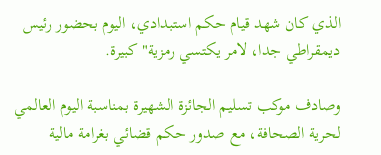الذي كان شهد قيام حكم استبدادي، اليوم بحضور رئيس ديمقراطي جدا، لامر يكتسي رمزية" كبيرة.

وصادف موكب تسليم الجائزة الشهيرة بمناسبة اليوم العالمي لحرية الصحافة، مع صدور حكم قضائي بغرامة مالية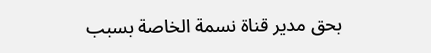بحق مدير قناة نسمة الخاصة بسبب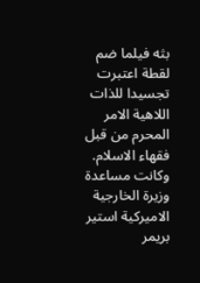بثه فيلما ضم لقطة اعتبرت تجسيدا للذات اللاهية الامر المحرم من قبل فقهاء الاسلام. وكانت مساعدة وزيرة الخارجية الاميركية استير بريمر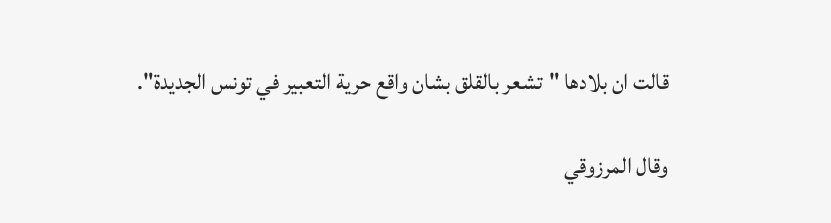قالت ان بلادها "تشعر بالقلق بشان واقع حرية التعبير في تونس الجديدة".

وقال المرزوقي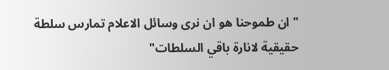"ان طموحنا هو ان نرى وسائل الاعلام تمارس سلطة حقيقية لانارة باقي السلطات"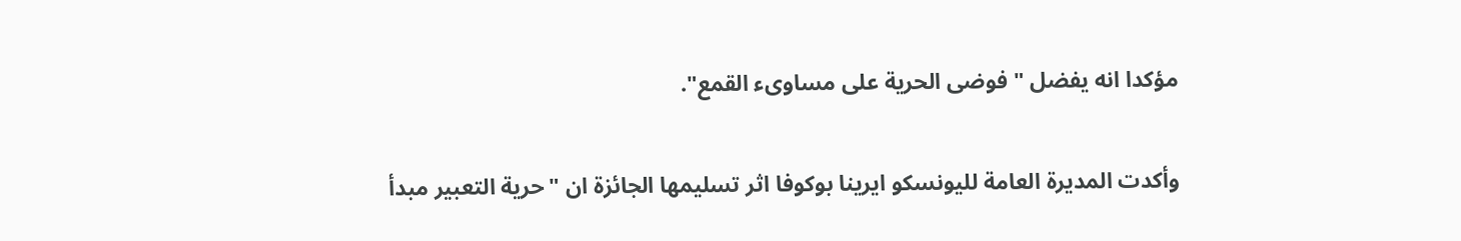مؤكدا انه يفضل "فوضى الحرية على مساوىء القمع".

وأكدت المديرة العامة لليونسكو ايرينا بوكوفا اثر تسليمها الجائزة ان "حرية التعبير مبدأ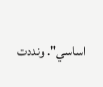اساسي". ونددت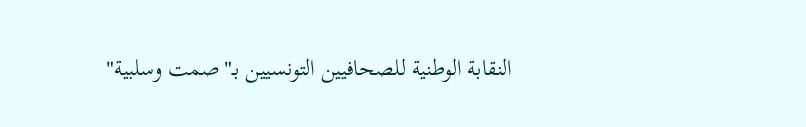النقابة الوطنية للصحافيين التونسيين بـ"صمت وسلبية"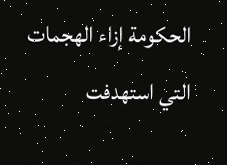الحكومة إزاء الهجمات التي استهدفت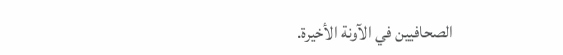الصحافيين في الآونة الأخيرة.